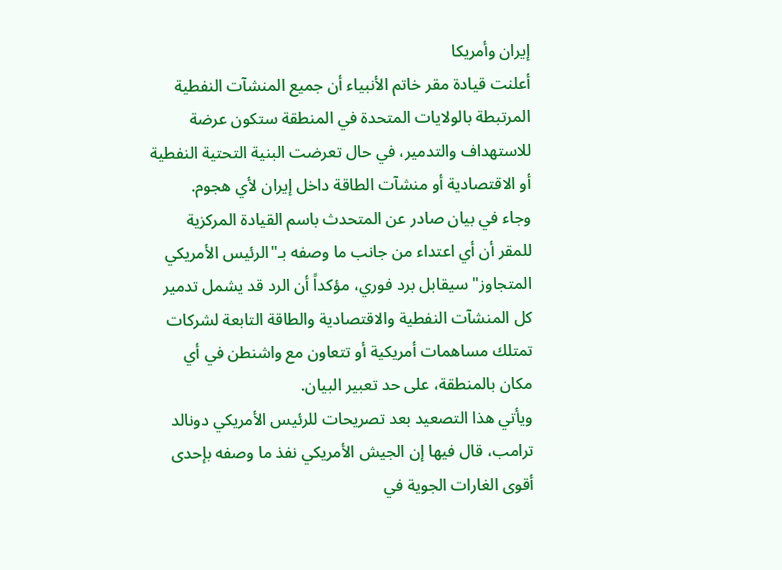إيران وأمريكا
أعلنت قيادة مقر خاتم الأنبياء أن جميع المنشآت النفطية المرتبطة بالولايات المتحدة في المنطقة ستكون عرضة للاستهداف والتدمير، في حال تعرضت البنية التحتية النفطية أو الاقتصادية أو منشآت الطاقة داخل إيران لأي هجوم.
وجاء في بيان صادر عن المتحدث باسم القيادة المركزية للمقر أن أي اعتداء من جانب ما وصفه بـ"الرئيس الأمريكي المتجاوز" سيقابل برد فوري، مؤكداً أن الرد قد يشمل تدمير كل المنشآت النفطية والاقتصادية والطاقة التابعة لشركات تمتلك مساهمات أمريكية أو تتعاون مع واشنطن في أي مكان بالمنطقة، على حد تعبير البيان.
ويأتي هذا التصعيد بعد تصريحات للرئيس الأمريكي دونالد ترامب، قال فيها إن الجيش الأمريكي نفذ ما وصفه بإحدى أقوى الغارات الجوية في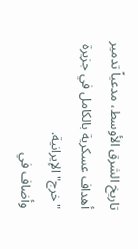تاريخ الشرق الأوسط، مدعياً تدمير أهداف عسكرية بالكامل في جزيرة "خرج" الإيرانية.
وأضاف في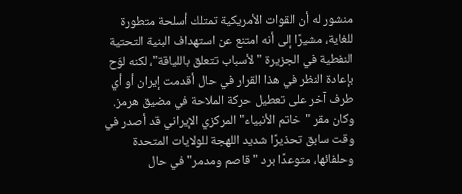منشور له أن القوات الأمريكية تمتلك أسلحة متطورة للغاية، مشيرًا إلى أنه امتنع عن استهداف البنية التحتية النفطية في الجزيرة "لأسباب تتعلق باللياقة"، لكنه لوّح بإعادة النظر في هذا القرار في حال أقدمت إيران أو أي طرف آخر على تعطيل حركة الملاحة في مضيق هرمز.
وكان مقر "خاتم الأنبياء" المركزي الإيراني قد أصدر في وقت سابق تحذيرًا شديد اللهجة للولايات المتحدة وحلفائها، متوعدًا برد "قاصم ومدمر" في حال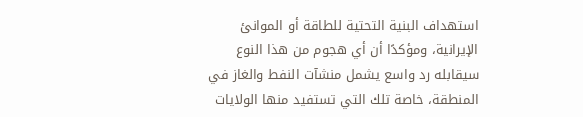استهداف البنية التحتية للطاقة أو الموانئ الإيرانية، ومؤكدًا أن أي هجوم من هذا النوع سيقابله رد واسع يشمل منشآت النفط والغاز في المنطقة، خاصة تلك التي تستفيد منها الولايات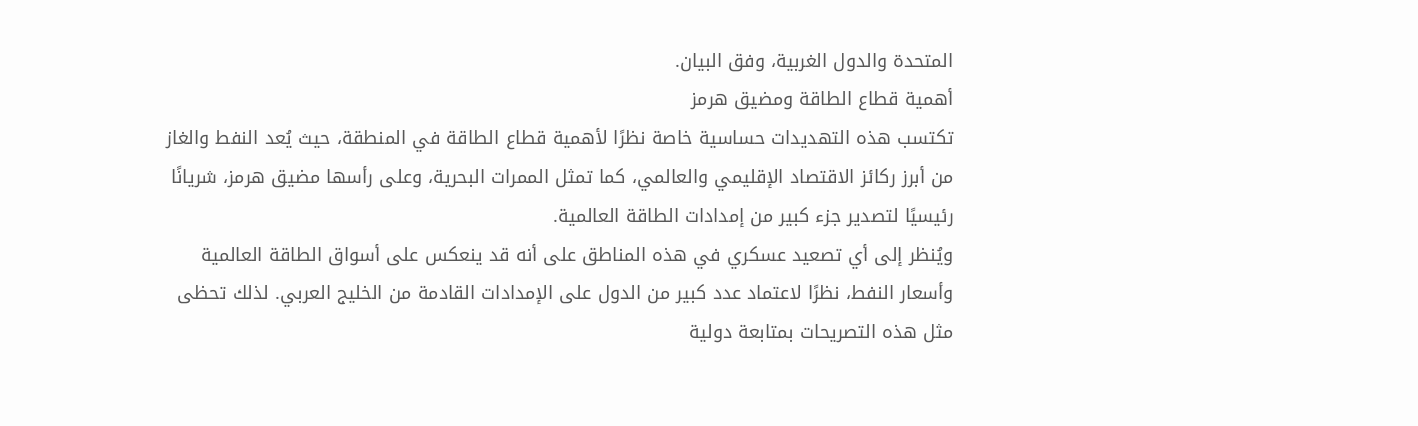المتحدة والدول الغربية، وفق البيان.
أهمية قطاع الطاقة ومضيق هرمز
تكتسب هذه التهديدات حساسية خاصة نظرًا لأهمية قطاع الطاقة في المنطقة، حيث يُعد النفط والغاز من أبرز ركائز الاقتصاد الإقليمي والعالمي، كما تمثل الممرات البحرية، وعلى رأسها مضيق هرمز، شريانًا رئيسيًا لتصدير جزء كبير من إمدادات الطاقة العالمية.
ويُنظر إلى أي تصعيد عسكري في هذه المناطق على أنه قد ينعكس على أسواق الطاقة العالمية وأسعار النفط، نظرًا لاعتماد عدد كبير من الدول على الإمدادات القادمة من الخليج العربي. لذلك تحظى مثل هذه التصريحات بمتابعة دولية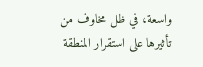واسعة، في ظل مخاوف من تأثيرها على استقرار المنطقة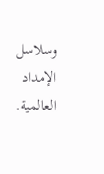وسلاسل الإمداد العالمية.